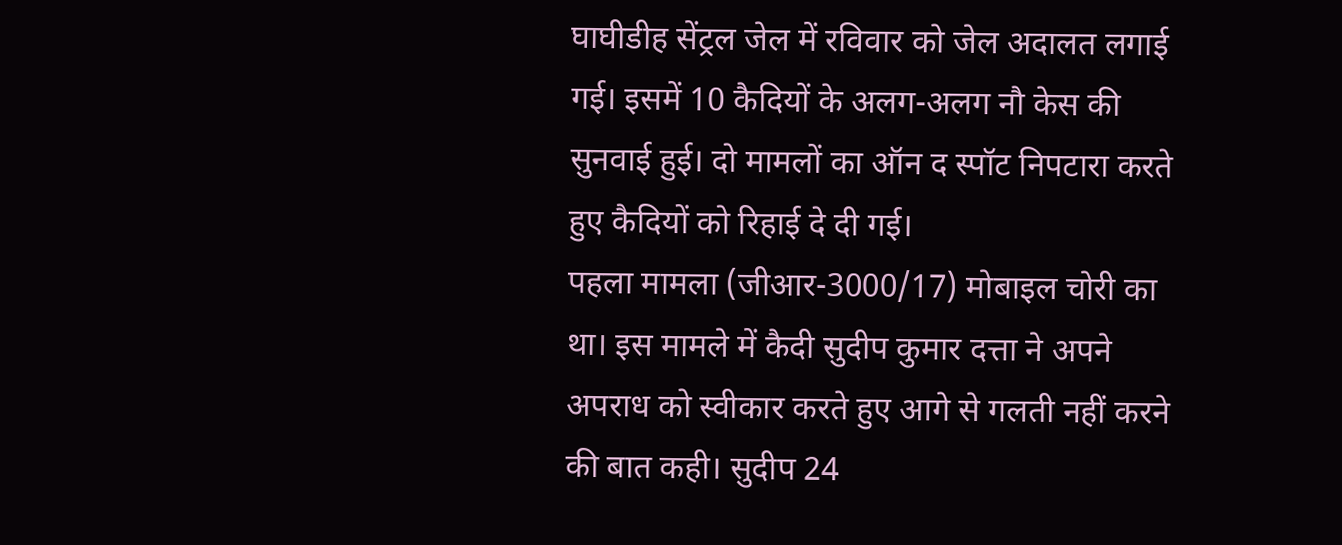घाघीडीह सेंट्रल जेल में रविवार को जेल अदालत लगाई गई। इसमें 10 कैदियों के अलग-अलग नौ केस की सुनवाई हुई। दो मामलों का ऑन द स्पॉट निपटारा करते हुए कैदियों को रिहाई दे दी गई।
पहला मामला (जीआर-3000/17) मोबाइल चोरी का था। इस मामले में कैदी सुदीप कुमार दत्ता ने अपने अपराध को स्वीकार करते हुए आगे से गलती नहीं करने की बात कही। सुदीप 24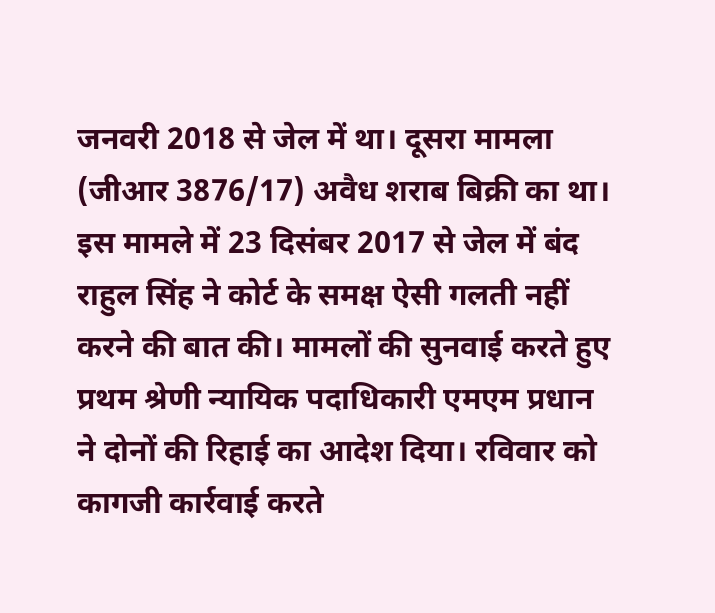जनवरी 2018 से जेल में था। दूसरा मामला (जीआर 3876/17) अवैध शराब बिक्री का था। इस मामले में 23 दिसंबर 2017 से जेल में बंद राहुल सिंह ने कोर्ट के समक्ष ऐसी गलती नहीं करने की बात की। मामलों की सुनवाई करते हुए प्रथम श्रेणी न्यायिक पदाधिकारी एमएम प्रधान ने दोनों की रिहाई का आदेश दिया। रविवार को कागजी कार्रवाई करते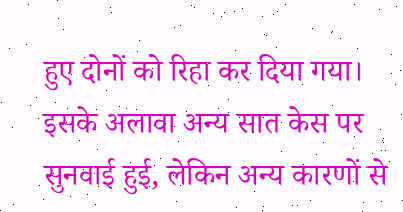हुए दोनों को रिहा कर दिया गया। इसके अलावा अन्य सात केस पर सुनवाई हुई, लेकिन अन्य कारणों से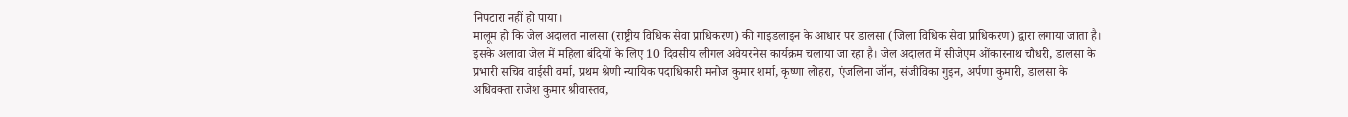निपटारा नहीं हो पाया।
मालूम हो कि जेल अदालत नालसा (राष्ट्रीय विधिक सेवा प्राधिकरण) की गाइडलाइन के आधार पर डालसा (जिला विधिक सेवा प्राधिकरण) द्वारा लगाया जाता है। इसके अलावा जेल में महिला बंदियों के लिए 10 दिवसीय लीगल अवेयरनेस कार्यक्रम चलाया जा रहा है। जेल अदालत में सीजेएम ओंकारनाथ चौधरी, डालसा के प्रभारी सचिव वाईसी वर्मा, प्रथम श्रेणी न्यायिक पदाधिकारी मनोज कुमार शर्मा, कृष्णा लोहरा, एंजलिना जॉन, संजीविका गुइन, अर्पणा कुमारी, डालसा के अधिवक्ता राजेश कुमार श्रीवास्तव,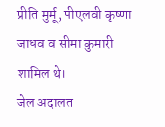प्रीति मुर्मू, पीएलवी कृष्णा जाधव व सीमा कुमारी शामिल थे।
जेल अदालत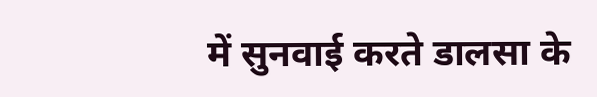में सुनवाई करते डालसा के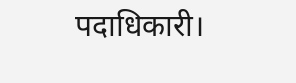पदाधिकारी।